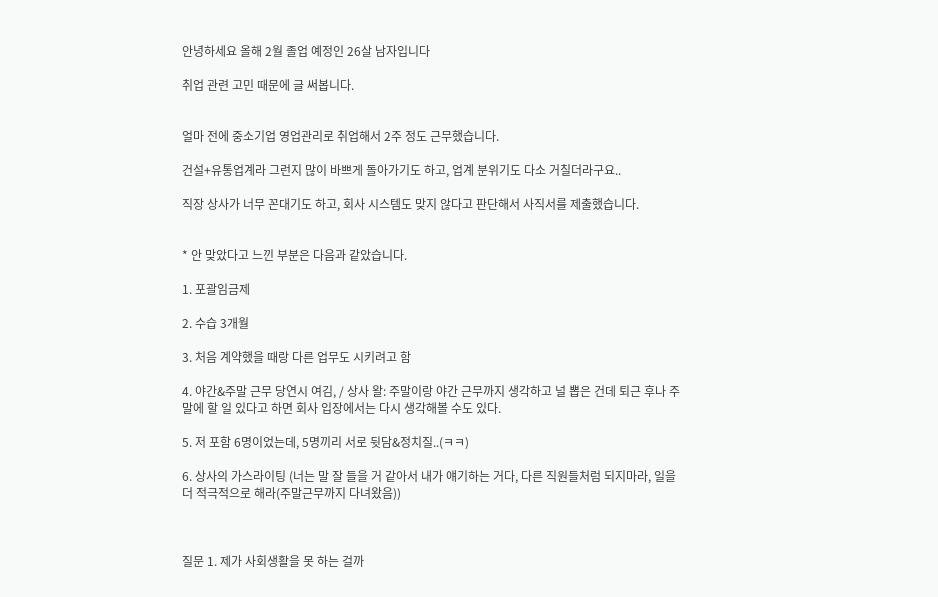안녕하세요 올해 2월 졸업 예정인 26살 남자입니다

취업 관련 고민 때문에 글 써봅니다.


얼마 전에 중소기업 영업관리로 취업해서 2주 정도 근무했습니다.

건설+유통업계라 그런지 많이 바쁘게 돌아가기도 하고, 업계 분위기도 다소 거칠더라구요..

직장 상사가 너무 꼰대기도 하고, 회사 시스템도 맞지 않다고 판단해서 사직서를 제출했습니다.


* 안 맞았다고 느낀 부분은 다음과 같았습니다.

1. 포괄임금제

2. 수습 3개월

3. 처음 계약했을 때랑 다른 업무도 시키려고 함

4. 야간&주말 근무 당연시 여김, / 상사 왈: 주말이랑 야간 근무까지 생각하고 널 뽑은 건데 퇴근 후나 주말에 할 일 있다고 하면 회사 입장에서는 다시 생각해볼 수도 있다.

5. 저 포함 6명이었는데, 5명끼리 서로 뒷담&정치질..(ㅋㅋ)

6. 상사의 가스라이팅 (너는 말 잘 들을 거 같아서 내가 얘기하는 거다, 다른 직원들처럼 되지마라, 일을 더 적극적으로 해라(주말근무까지 다녀왔음))



질문 1. 제가 사회생활을 못 하는 걸까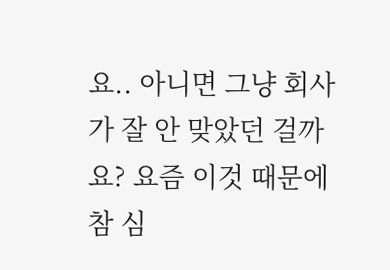요.. 아니면 그냥 회사가 잘 안 맞았던 걸까요? 요즘 이것 때문에 참 심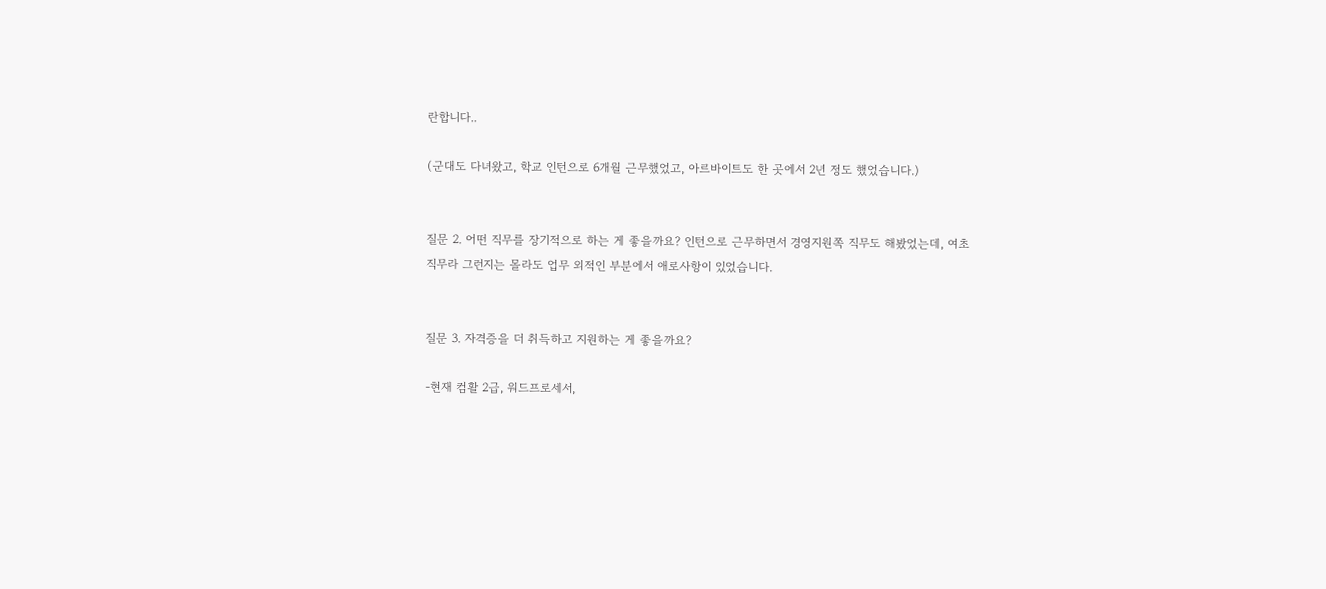란합니다..

(군대도 다녀왔고, 학교 인턴으로 6개월 근무했었고, 아르바이트도 한 곳에서 2년 정도 했었습니다.)


질문 2. 어떤 직무를 장기적으로 하는 게 좋을까요? 인턴으로 근무하면서 경영지원쪽 직무도 해봤었는데, 여초 직무라 그런지는 몰라도 업무 외적인 부분에서 애로사항이 있었습니다.


질문 3. 자격증을 더 취득하고 지원하는 게 좋을까요?

-현재 컴활 2급, 워드프로세서,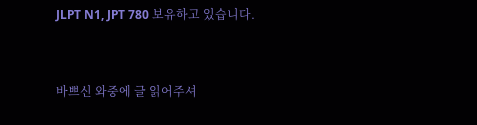JLPT N1, JPT 780 보유하고 있습니다.



바쁘신 와중에 글 읽어주셔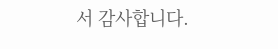서 감사합니다.